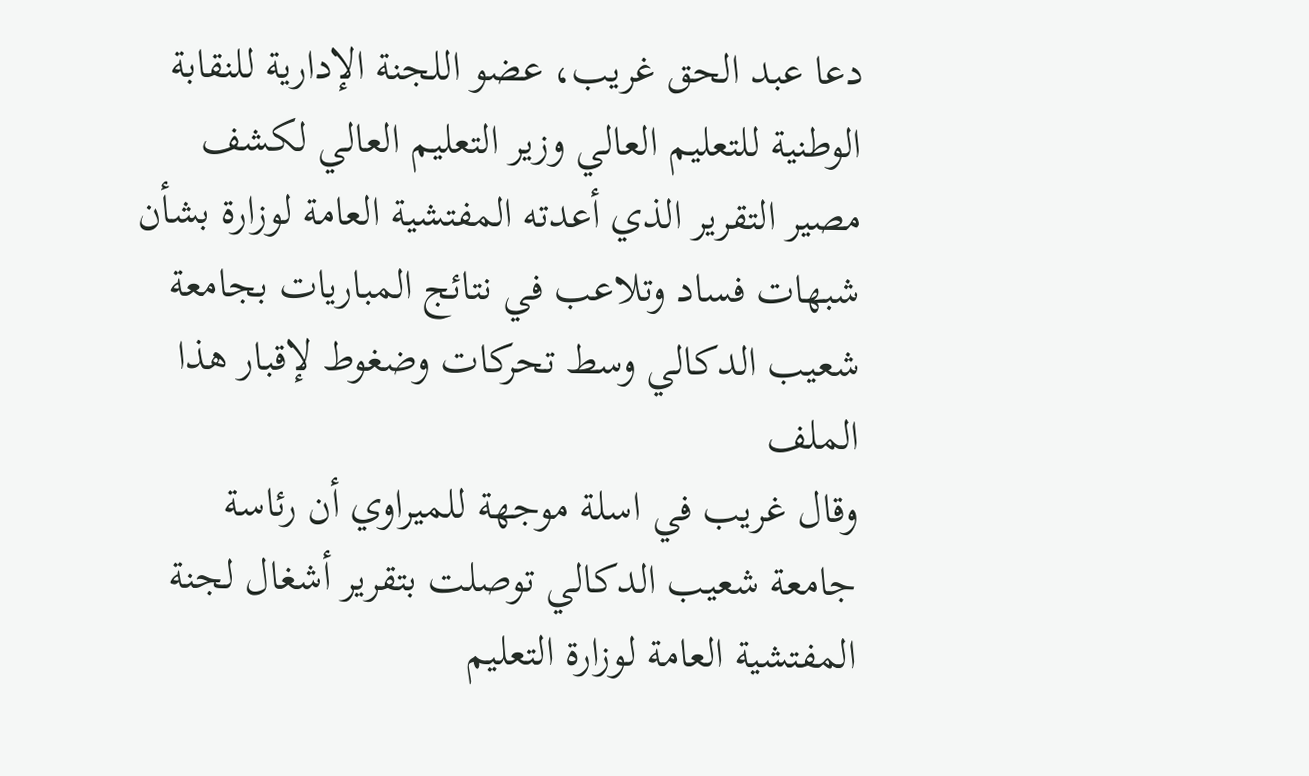دعا عبد الحق غريب، عضو اللجنة الإدارية للنقابة الوطنية للتعليم العالي وزير التعليم العالي لكشف مصير التقرير الذي أعدته المفتشية العامة لوزارة بشأن شبهات فساد وتلاعب في نتائج المباريات بجامعة شعيب الدكالي وسط تحركات وضغوط لإقبار هذا الملف
وقال غريب في اسلة موجهة للميراوي أن رئاسة جامعة شعيب الدكالي توصلت بتقرير أشغال لجنة المفتشية العامة لوزارة التعليم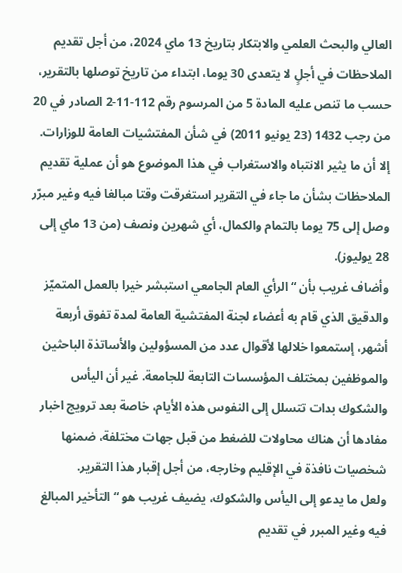العالي والبحث العلمي والابتكار بتاريخ 13 ماي 2024، من أجل تقديم الملاحظات في أجلٍ لا يتعدى 30 يوما، ابتداء من تاريخ توصلها بالتقرير، حسب ما تنص عليه المادة 5 من المرسوم رقم 112-11-2 الصادر في 20 من رجب 1432 (23 يونيو 2011) في شأن المفتشيات العامة للوزارات. إلا أن ما يثير الانتباه والاستغراب في هذا الموضوع هو أن عملية تقديم الملاحظات بشأن ما جاء في التقرير استغرقت وقتا مبالغا فيه وغير مبرّر وصل إلى 75 يوما بالتمام والكمال، أي شهرين ونصف (من 13 ماي إلى 28 يوليوز).
وأضاف غريب بأن “الرأي العام الجامعي استبشر خيرا بالعمل المتميّز والدقيق الذي قام به أعضاء لجنة المفتشية العامة لمدة تفوق أربعة أشهر، إستمعوا خلالها لأقوال عدد من المسؤولين والأساتذة الباحثين والموظفين بمختلف المؤسسات التابعة للجامعة. غير أن اليأس والشكوك بدات تتسلل إلى النفوس هذه الأيام، خاصة بعد ترويج اخبار مفادها أن هناك محاولات للضغط من قبل جهات مختلفة، ضمنها شخصيات نافذة في الإقليم وخارجه، من أجل إقبار هذا التقرير.
ولعل ما يدعو إلى اليأس والشكوك، يضيف غريب هو “التأخير المبالغ فيه وغير المبرر في تقديم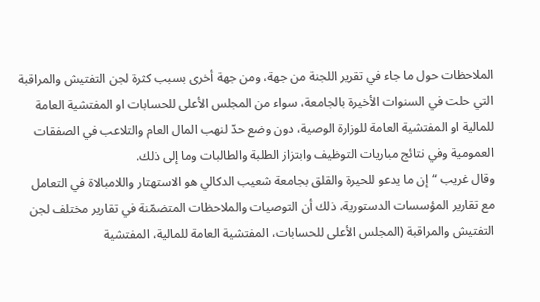الملاحظات حول ما جاء في تقرير اللجنة من جهة، ومن جهة أخرى بسبب كثرة لجن التفتيش والمراقبة التي حلت في السنوات الأخيرة بالجامعة، سواء من المجلس الأعلى للحسابات او المفتشية العامة للمالية او المفتشية العامة للوزارة الوصية، دون وضع حدّ لنهب المال العام والتلاعب في الصفقات العمومية وفي نتائج مباريات التوظيف وابتزاز الطلبة والطالبات وما إلى ذلك.
وقال غريب “إن ما يدعو للحيرة والقلق بجامعة شعيب الدكالي هو الاستهتار واللامبالاة في التعامل مع تقارير المؤسسات الدستورية، ذلك أن التوصيات والملاحظات المتضمّنة في تقارير مختلف لجن التفتيش والمراقبة (المجلس الأعلى للحسابات، المفتشية العامة للمالية، المفتشية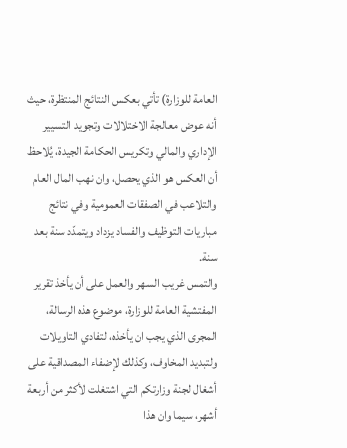العامة للوزارة) تأتي بعكس النتائج المنتظرة، حيث أنه عوض معالجة الاختلالات وتجويد التسيير الإداري والمالي وتكريس الحكامة الجيدة، يُلاحظ أن العكس هو الذي يحصل، وان نهب المال العام والتلاعب في الصفقات العمومية وفي نتائج مباريات التوظيف والفساد يزداد ويتمدّد سنة بعد سنة.
والتمس غريب السهر والعمل على أن يأخذ تقرير المفتشية العامة للوزارة، موضوع هذه الرسالة، المجرى الذي يجب ان يأخذه، لتفادي التاويلات ولتبديد المخاوف، وكذلك لإضفاء المصداقية على أشغال لجنة وزارتكم التي اشتغلت لأكثر من أربعة أشهر، سيما وان هذا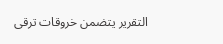التقرير يتضمن خروقات ترقى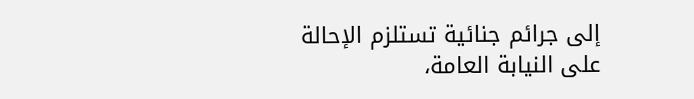إلى جرائم جنائية تستلزم الإحالة على النيابة العامة،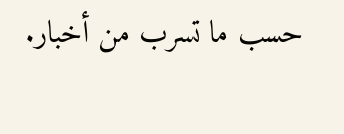حسب ما تسرب من أخبار.